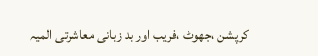کرپشن ،جھوٹ ،فریب اور بد زبانی معاشرتی المیہ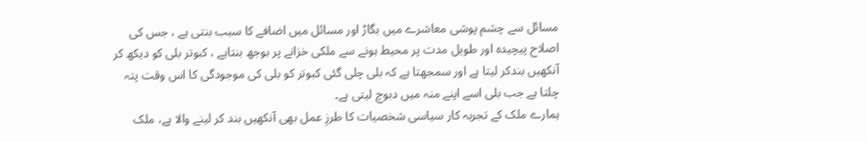مسائل سے چشم پوشی معاشرے میں بگاڑ اور مسائل میں اضافے کا سبب بنتی ہے ، جس کی اصلاح پیچیدہ اور طویل مدت پر محیط ہونے سے ملکی خزانے پر بوجھ بنتاہے ، کبوتر بلی کو دیکھ کر آنکھیں بندکر لیتا ہے اور سمجھتا ہے کہ بلی چلی گئی کبوتر کو بلی کی موجودگی کا اس وقت پتہ چلتا ہے جب بلی اسے اپنے منہ میں دبوچ لیتی ہے۔
ہمارے ملک کے تجربہ کار سیاسی شخصیات کا طرزِ عمل بھی آنکھیں بند کر لینے والا ہے، ملک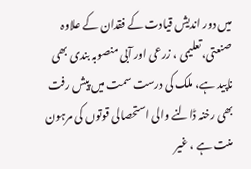میں دور اندیش قیادت کے فقدان کے علاوہ صنعتی،تعلیمی ، زرعی اور آبی منصوبہ بندی بھی ناپید ہے، ملک کی درست سمت میں پیش رفت بھی رخنہ ڈالنے والی استحصالی قوتوں کی مرہون منت ہے ، غیر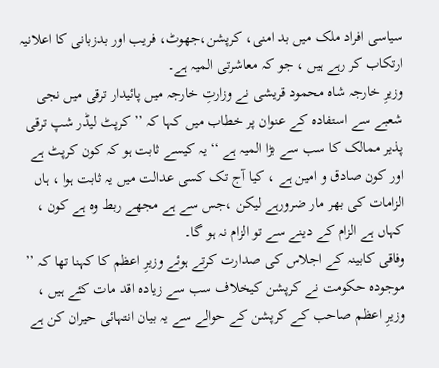سیاسی افراد ملک میں بد امنی، کرپشن،جھوٹ، فریب اور بدزبانی کا اعلانیہ ارتکاب کر رہے ہیں ، جو کہ معاشرتی المیہ ہے۔
وزیرِ خارجہ شاہ محمود قریشی نے وزارتِ خارجہ میں پائیدار ترقی میں نجی شعبے سے استفادہ کے عنوان پر خطاب میں کہا کہ ’’ کرپٹ لیڈر شپ ترقی پذیر ممالک کا سب سے بڑا المیہ ہے ‘‘ یہ کیسے ثابت ہو کہ کون کرپٹ ہے اور کون صادق و امین ہے ، کیا آج تک کسی عدالت میں یہ ثابت ہوا ، ہاں الزامات کی بھر مار ضرورہے لیکن ،جس سے ہے مجھے ربط وہ ہے کون ، کہاں ہے الزام کے دینے سے تو الزام نہ ہو گا۔
وفاقی کابینہ کے اجلاس کی صدارت کرتے ہوئے وزیرِ اعظم کا کہنا تھا کہ ’’ موجودہ حکومت نے کرپشن کیخلاف سب سے زیادہ اقد مات کئے ہیں ، وزیرِ اعظم صاحب کے کرپشن کے حوالے سے یہ بیان انتہائی حیران کن ہے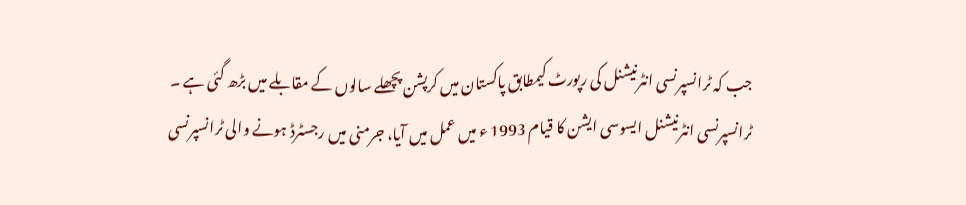جب کہ ٹرانسپرنسی انٹرنیشنل کی رپورٹ کیمطابق پاکستان میں کرپشن پچھلے سالوں کے مقابلے میں بڑھ گئی ہے ۔
ٹرانسپرنسی انٹرنیشنل ایسوسی ایشن کا قیام 1993 ء میں عمل میں آیا، جرمنی میں رجسٹرڈ ہونے والی ٹرانسپرنسی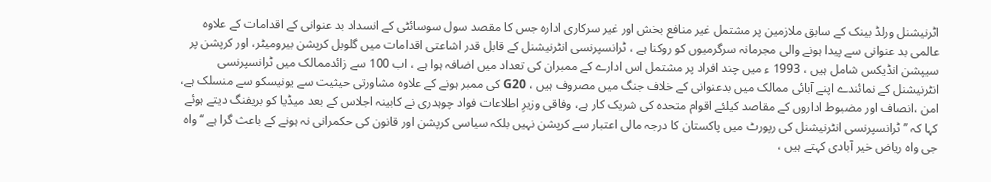اٹرنیشنل ورلڈ بینک کے سابق ملازمین پر مشتمل غیر منافع بخش اور غیر سرکاری ادارہ جس کا مقصد سول سوسائٹی کے انسداد بد عنوانی کے اقدامات کے علاوہ عالمی بد عنوانی سے پیدا ہونے والی مجرمانہ سرگرمیوں کو روکنا ہے ، ٹرانسپرنسی انٹرنیشنل کے قابل قدر اشاعتی اقدامات میں گلوبل کرپشن بیرومیٹر، اور کرپشن پر سیپشن انڈیکس شامل ہیں ، 1993 ء میں چند افراد پر مشتمل اس ادارے کے ممبران کی تعداد میں اضافہ ہوا ہے ، اب 100 سے زائدممالک میں ٹرانسپرنسی انٹرنیشنل کے نمائندے اپنے آبائی ممالک میں بدعنوانی کے خلاف جنگ میں مصروف ہیں ، G20 کی ممبر ہونے کے علاوہ مشاورتی حیثیت سے یونیسکو سے منسلک ہے، امن ،انصاف اور مضبوط اداروں کے مقاصد کیلئے اقوام متحدہ کی شریک کار ہے، وفاقی وزیرِ اطلاعات فواد چوہدری نے کابینہ اجلاس کے بعد میڈیا کو بریفنگ دیتے ہوئے کہا کہ ’’ ٹرانسپرنسی انٹرنیشنل کی رپورٹ میں پاکستان کا درجہ مالی اعتبار سے کرپشن نہیں بلکہ سیاسی کرپشن اور قانون کی حکمرانی نہ ہونے کے باعث گرا ہے ‘‘ واہ جی واہ ریاض خیر آبادی کہتے ہیں ،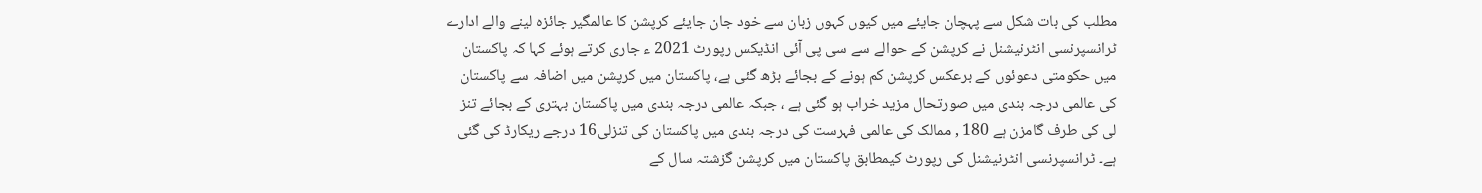مطلب کی بات شکل سے پہچان جایئے میں کیوں کہوں زبان سے خود جان جایئے کرپشن کا عالمگیر جائزہ لینے والے ادارے ٹرانسپرنسی انٹرنیشنل نے کرپشن کے حوالے سے سی پی آئی انڈیکس رپورٹ 2021 ء جاری کرتے ہوئے کہا کہ پاکستان میں حکومتی دعوئوں کے برعکس کرپشن کم ہونے کے بجائے بڑھ گئی ہے، پاکستان میں کرپشن میں اضافہ سے پاکستان کی عالمی درجہ بندی میں صورتحال مزید خراب ہو گئی ہے ، جبکہ عالمی درجہ بندی میں پاکستان بہتری کے بجائے تنز لی کی طرف گامزن ہے 180 , ممالک کی عالمی فہرست کی درجہ بندی میں پاکستان کی تنزلی16 درجے ریکارڈ کی گئی ہے۔ ٹرانسپرنسی انٹرنیشنل کی رپورٹ کیمطابق پاکستان میں کرپشن گزشتہ سال کے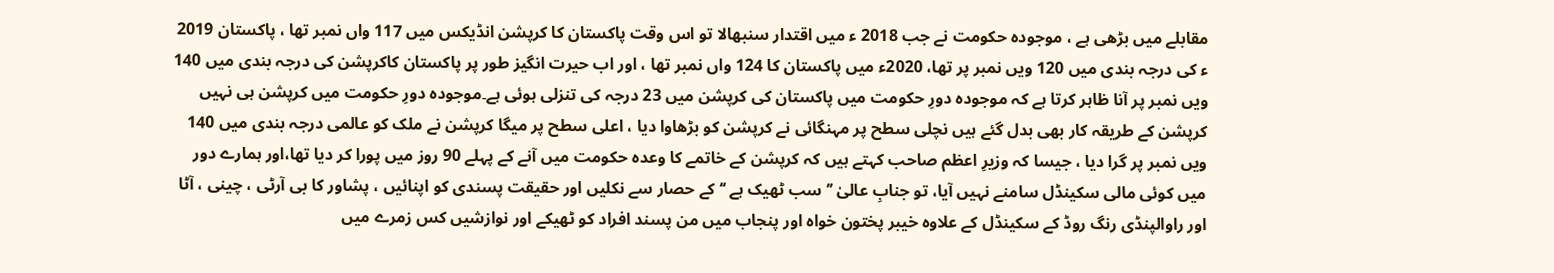مقابلے میں بڑھی ہے ، موجودہ حکومت نے جب 2018 ء میں اقتدار سنبھالا تو اس وقت پاکستان کا کرپشن انڈیکس میں 117 واں نمبر تھا ، پاکستان 2019 ء کی درجہ بندی میں 120 ویں نمبر پر تھا، 2020ء میں پاکستان کا 124 واں نمبر تھا ، اور اب حیرت انگیز طور پر پاکستان کاکرپشن کی درجہ بندی میں 140 ویں نمبر پر آنا ظاہر کرتا ہے کہ موجودہ دورِ حکومت میں پاکستان کی کرپشن میں 23 درجہ کی تنزلی ہوئی ہے۔موجودہ دورِ حکومت میں کرپشن ہی نہیں کرپشن کے طریقہ کار بھی بدل گئے ہیں نچلی سطح پر مہنگائی نے کرپشن کو بڑھاوا دیا ، اعلی سطح پر میگا کرپشن نے ملک کو عالمی درجہ بندی میں 140 ویں نمبر پر گرا دیا ، جیسا کہ وزیرِ اعظم صاحب کہتے ہیں کہ کرپشن کے خاتمے کا وعدہ حکومت میں آنے کے پہلے 90 روز میں پورا کر دیا تھا،اور ہمارے دور میں کوئی مالی سکینڈل سامنے نہیں آیا، تو جنابِ عالیٰ ’’ سب ٹھیک ہے ‘‘ کے حصار سے نکلیں اور حقیقت پسندی کو اپنائیں ، پشاور کا بی آرٹی ، چینی ، آٹا اور راوالپنڈی رنگ روڈ کے سکینڈل کے علاوہ خیبر پختون خواہ اور پنجاب میں من پسند افراد کو ٹھیکے اور نوازشیں کس زمرے میں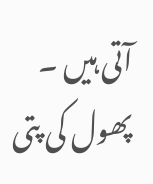آتی ہیں ۔
پھول کی پتی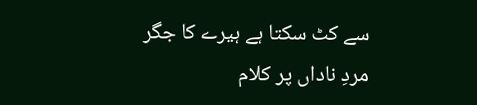سے کٹ سکتا ہے ہیرے کا جگر
مردِ ناداں پر کلام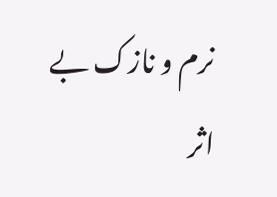نرم و نازک بے اثر